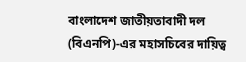বাংলাদেশ জাতীয়তাবাদী দল (বিএনপি)-এর মহাসচিবের দায়িত্ব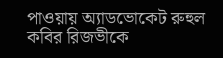পাওয়ায় অ্যাডভোকেট রুহুল কবির রিজভীকে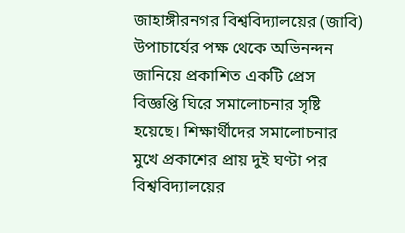জাহাঙ্গীরনগর বিশ্ববিদ্যালয়ের (জাবি) উপাচার্যের পক্ষ থেকে অভিনন্দন জানিয়ে প্রকাশিত একটি প্রেস বিজ্ঞপ্তি ঘিরে সমালোচনার সৃষ্টি হয়েছে। শিক্ষার্থীদের সমালোচনার মুখে প্রকাশের প্রায় দুই ঘণ্টা পর বিশ্ববিদ্যালয়ের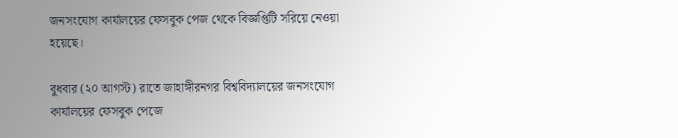জনসংযোগ কার্যালয়ের ফেসবুক পেজ থেকে বিজ্ঞপ্তিটি সরিয়ে নেওয়া হয়েছে।

বুধবার (২০ আগস্ট) রাতে জাহাঙ্গীরনগর বিশ্ববিদ্যালয়ের জনসংযোগ কার্যালয়ের ফেসবুক পেজে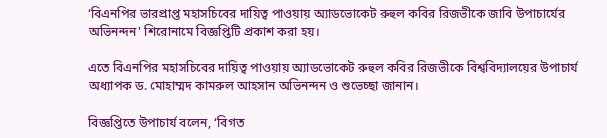‘বিএনপির ভারপ্রাপ্ত মহাসচিবের দায়িত্ব পাওয়ায় অ্যাডভোকেট রুহুল কবির রিজভীকে জাবি উপাচার্যের অভিনন্দন' শিরোনামে বিজ্ঞপ্তিটি প্রকাশ করা হয়।

এতে বিএনপির মহাসচিবের দায়িত্ব পাওয়ায় অ্যাডভোকেট রুহুল কবির রিজভীকে বিশ্ববিদ্যালয়ের উপাচার্য অধ্যাপক ড. মোহাম্মদ কামরুল আহসান অভিনন্দন ও শুভেচ্ছা জানান।

বিজ্ঞপ্তিতে উপাচার্য বলেন, ‘বিগত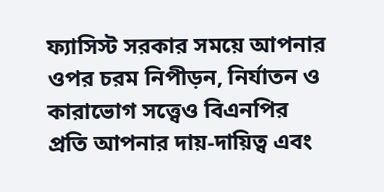ফ্যাসিস্ট সরকার সময়ে আপনার ওপর চরম নিপীড়ন, নির্যাতন ও কারাভোগ সত্ত্বেও বিএনপির প্রতি আপনার দায়-দায়িত্ব এবং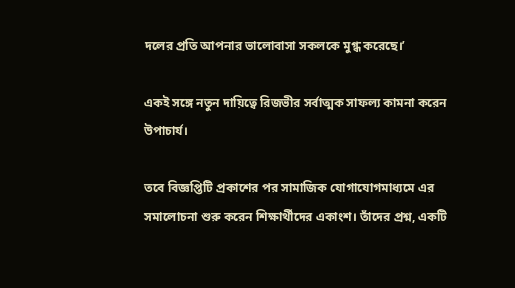দলের প্রতি আপনার ভালোবাসা সকলকে মুগ্ধ করেছে।’

একই সঙ্গে নতুন দায়িত্বে রিজভীর সর্বাত্মক সাফল্য কামনা করেন উপাচার্য।

তবে বিজ্ঞপ্তিটি প্রকাশের পর সামাজিক যোগাযোগমাধ্যমে এর সমালোচনা শুরু করেন শিক্ষার্থীদের একাংশ। তাঁদের প্রশ্ন, একটি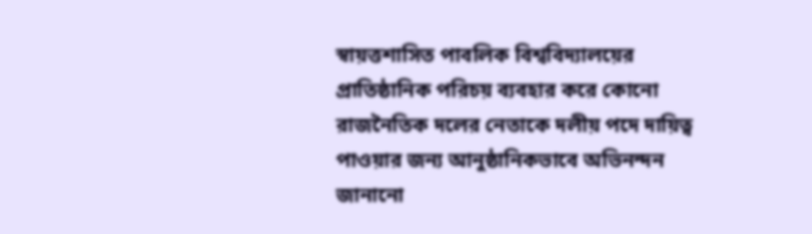স্বায়ত্তশাসিত পাবলিক বিশ্ববিদ্যালয়ের প্রাতিষ্ঠানিক পরিচয় ব্যবহার করে কোনো রাজনৈতিক দলের নেতাকে দলীয় পদে দায়িত্ব পাওয়ার জন্য আনুষ্ঠানিকভাবে অভিনন্দন জানানো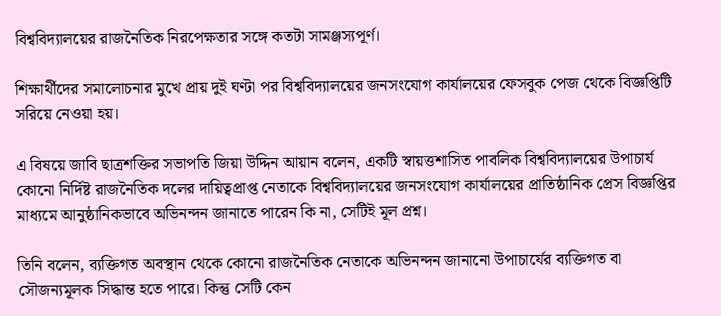বিশ্ববিদ্যালয়ের রাজনৈতিক নিরপেক্ষতার সঙ্গে কতটা সামঞ্জস্যপূর্ণ।

শিক্ষার্থীদের সমালোচনার মুখে প্রায় দুই ঘণ্টা পর বিশ্ববিদ্যালয়ের জনসংযোগ কার্যালয়ের ফেসবুক পেজ থেকে বিজ্ঞপ্তিটি সরিয়ে নেওয়া হয়।

এ বিষয়ে জাবি ছাত্রশক্তির সভাপতি জিয়া উদ্দিন আয়ান বলেন, একটি স্বায়ত্তশাসিত পাবলিক বিশ্ববিদ্যালয়ের উপাচার্য কোনো নির্দিষ্ট রাজনৈতিক দলের দায়িত্বপ্রাপ্ত নেতাকে বিশ্ববিদ্যালয়ের জনসংযোগ কার্যালয়ের প্রাতিষ্ঠানিক প্রেস বিজ্ঞপ্তির মাধ্যমে আনুষ্ঠানিকভাবে অভিনন্দন জানাতে পারেন কি না, সেটিই মূল প্রশ্ন।

তিনি বলেন, ব্যক্তিগত অবস্থান থেকে কোনো রাজনৈতিক নেতাকে অভিনন্দন জানানো উপাচার্যের ব্যক্তিগত বা সৌজন্যমূলক সিদ্ধান্ত হতে পারে। কিন্তু সেটি কেন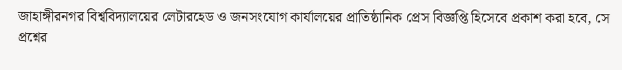জাহাঙ্গীরনগর বিশ্ববিদ্যালয়ের লেটারহেড ও জনসংযোগ কার্যালয়ের প্রাতিষ্ঠানিক প্রেস বিজ্ঞপ্তি হিসেবে প্রকাশ করা হবে, সে প্রশ্নের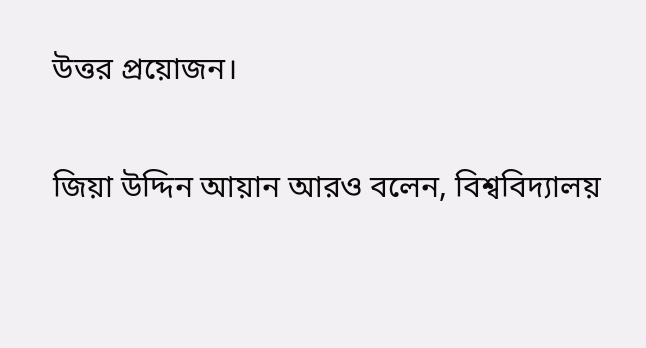উত্তর প্রয়োজন।

জিয়া উদ্দিন আয়ান আরও বলেন, বিশ্ববিদ্যালয়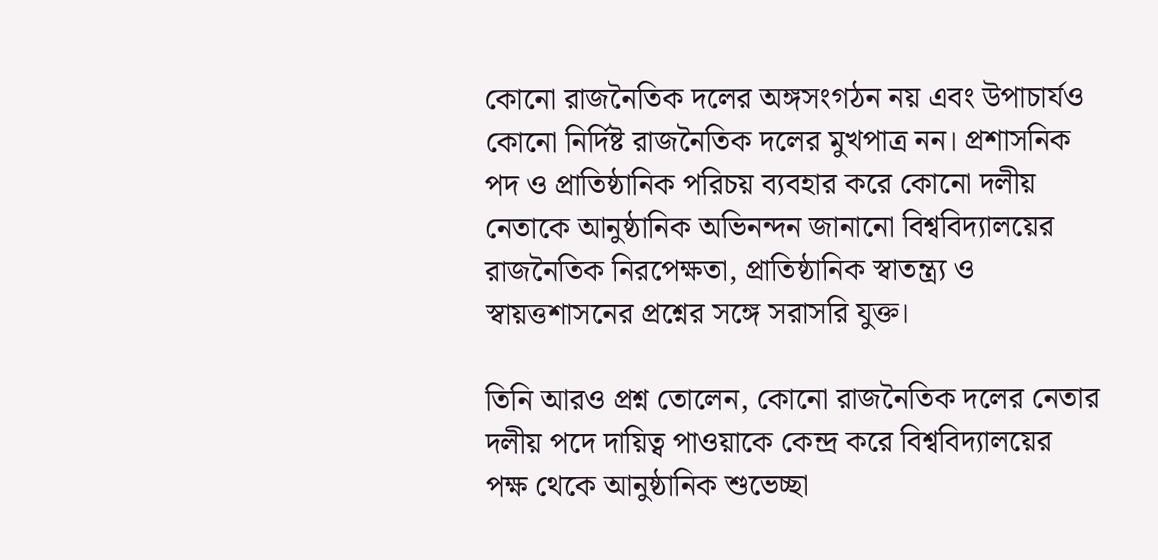কোনো রাজনৈতিক দলের অঙ্গসংগঠন নয় এবং উপাচার্যও কোনো নির্দিষ্ট রাজনৈতিক দলের মুখপাত্র নন। প্রশাসনিক পদ ও প্রাতিষ্ঠানিক পরিচয় ব্যবহার করে কোনো দলীয় নেতাকে আনুষ্ঠানিক অভিনন্দন জানানো বিশ্ববিদ্যালয়ের রাজনৈতিক নিরপেক্ষতা, প্রাতিষ্ঠানিক স্বাতন্ত্র্য ও স্বায়ত্তশাসনের প্রশ্নের সঙ্গে সরাসরি যুক্ত।

তিনি আরও প্রশ্ন তোলেন, কোনো রাজনৈতিক দলের নেতার দলীয় পদে দায়িত্ব পাওয়াকে কেন্দ্র করে বিশ্ববিদ্যালয়ের পক্ষ থেকে আনুষ্ঠানিক শুভেচ্ছা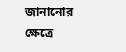জানানোর ক্ষেত্রে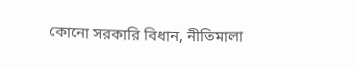কোনো সরকারি বিধান, নীতিমালা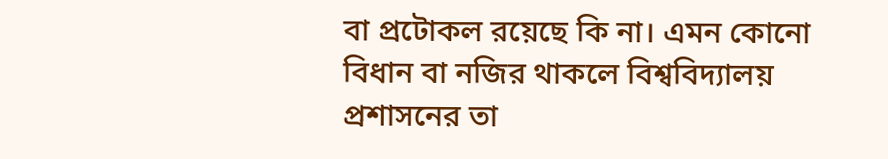বা প্রটোকল রয়েছে কি না। এমন কোনো বিধান বা নজির থাকলে বিশ্ববিদ্যালয় প্রশাসনের তা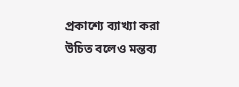প্রকাশ্যে ব্যাখ্যা করা উচিত বলেও মন্তব্য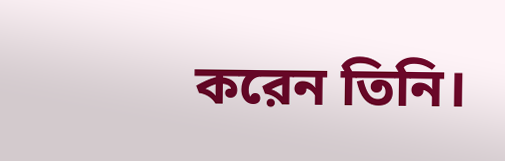করেন তিনি।